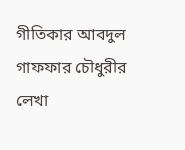গীতিকার আবদুল গাফফার চৌধুরীর লেখা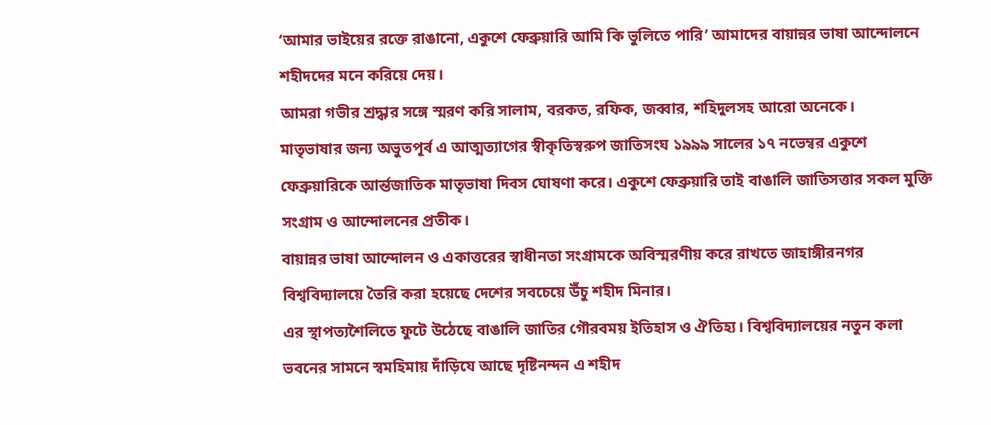‘আমার ভাইয়ের রক্তে রাঙানো, একুশে ফেব্রুয়ারি আমি কি ভুলিতে পারি’ আমাদের বায়ান্নর ভাষা আন্দোলনে শহীদদের মনে করিয়ে দেয়।
আমরা গভীর শ্রদ্ধার সঙ্গে স্মরণ করি সালাম, বরকত, রফিক, জব্বার, শহিদুলসহ আরো অনেকে।
মাতৃভাষার জন্য অভুতপূর্ব এ আত্মত্যাগের স্বীকৃতিস্বরুপ জাতিসংঘ ১৯৯৯ সালের ১৭ নভেম্বর একুশে ফেব্রুয়ারিকে আর্ন্তজাতিক মাতৃভাষা দিবস ঘোষণা করে। একুশে ফেব্রুয়ারি তাই বাঙালি জাতিসত্তার সকল মুক্তি সংগ্রাম ও আন্দোলনের প্রতীক।
বায়ান্নর ভাষা আন্দোলন ও একাত্তরের স্বাধীনতা সংগ্রামকে অবিস্মরণীয় করে রাখতে জাহাঙ্গীরনগর বিশ্ববিদ্যালয়ে তৈরি করা হয়েছে দেশের সবচেয়ে উঁচু শহীদ মিনার।
এর স্থাপত্যশৈলিতে ফুটে উঠেছে বাঙালি জাতির গৌরবময় ইতিহাস ও ঐতিহ্য। বিশ্ববিদ্যালয়ের নতুন কলা ভবনের সামনে স্বমহিমায় দাঁড়িযে আছে দৃষ্টিনন্দন এ শহীদ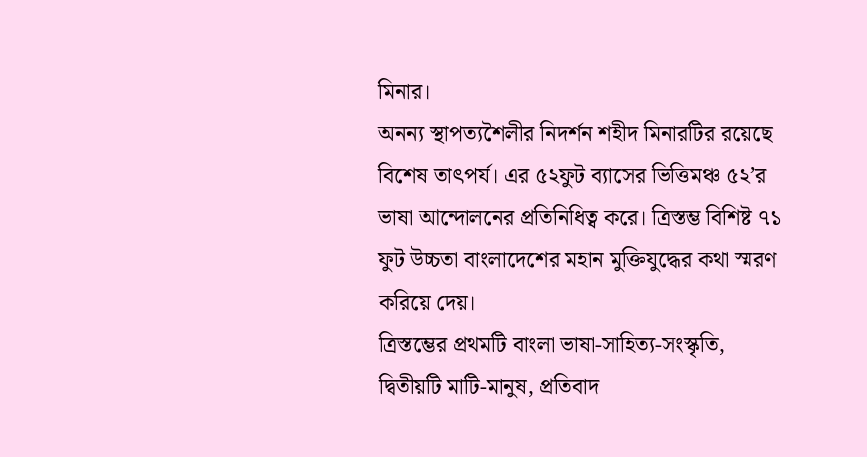মিনার।
অনন্য স্থাপত্যশৈলীর নিদর্শন শহীদ মিনারটির রয়েছে বিশেষ তাৎপর্য। এর ৫২ফুট ব্যাসের ভিত্তিমঞ্চ ৫২’র ভাষা আন্দোলনের প্রতিনিধিত্ব করে। ত্রিস্তম্ভ বিশিষ্ট ৭১ ফুট উচ্চতা বাংলাদেশের মহান মুক্তিযুদ্ধের কথা স্মরণ করিয়ে দেয়।
ত্রিস্তম্ভের প্রথমটি বাংলা ভাষা-সাহিত্য-সংস্কৃতি, দ্বিতীয়টি মাটি-মানুষ, প্রতিবাদ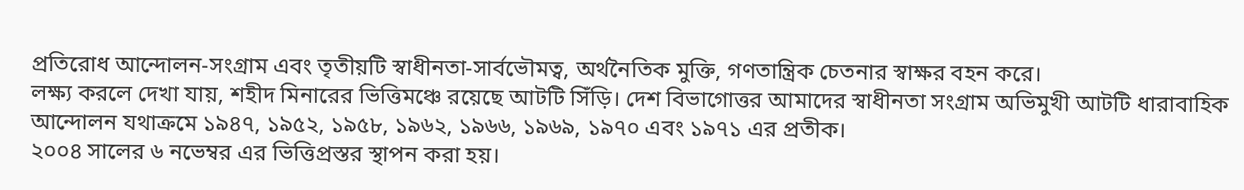প্রতিরোধ আন্দোলন-সংগ্রাম এবং তৃতীয়টি স্বাধীনতা-সার্বভৌমত্ব, অর্থনৈতিক মুক্তি, গণতান্ত্রিক চেতনার স্বাক্ষর বহন করে।
লক্ষ্য করলে দেখা যায়, শহীদ মিনারের ভিত্তিমঞ্চে রয়েছে আটটি সিঁড়ি। দেশ বিভাগোত্তর আমাদের স্বাধীনতা সংগ্রাম অভিমুখী আটটি ধারাবাহিক আন্দোলন যথাক্রমে ১৯৪৭, ১৯৫২, ১৯৫৮, ১৯৬২, ১৯৬৬, ১৯৬৯, ১৯৭০ এবং ১৯৭১ এর প্রতীক।
২০০৪ সালের ৬ নভেম্বর এর ভিত্তিপ্রস্তর স্থাপন করা হয়।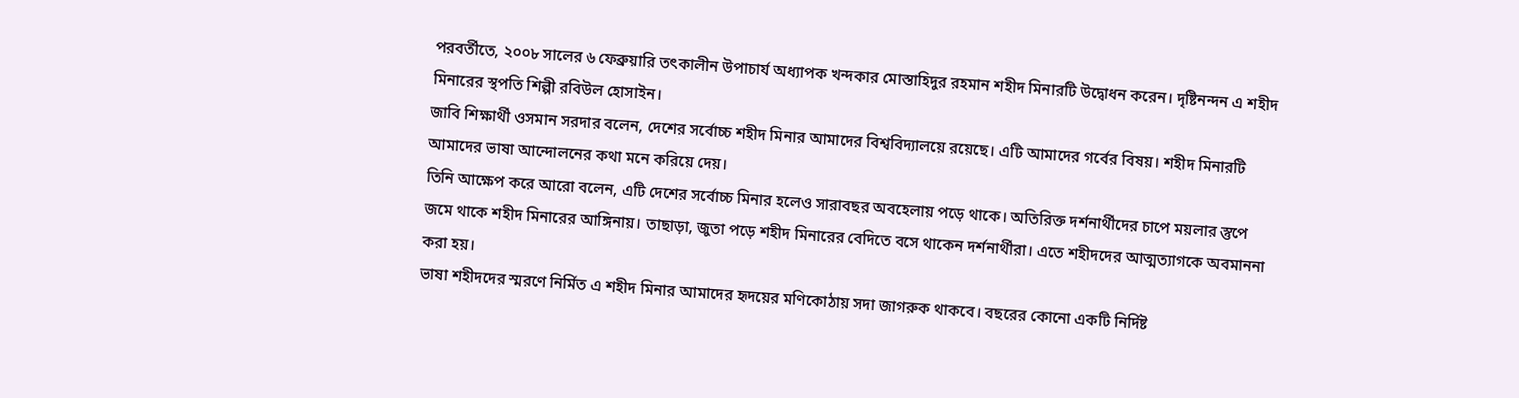পরবর্তীতে, ২০০৮ সালের ৬ ফেব্রুয়ারি তৎকালীন উপাচার্য অধ্যাপক খন্দকার মোস্তাহিদুর রহমান শহীদ মিনারটি উদ্বোধন করেন। দৃষ্টিনন্দন এ শহীদ মিনারের স্থপতি শিল্পী রবিউল হোসাইন।
জাবি শিক্ষার্থী ওসমান সরদার বলেন, দেশের সর্বোচ্চ শহীদ মিনার আমাদের বিশ্ববিদ্যালয়ে রয়েছে। এটি আমাদের গর্বের বিষয়। শহীদ মিনারটি আমাদের ভাষা আন্দোলনের কথা মনে করিয়ে দেয়।
তিনি আক্ষেপ করে আরো বলেন, এটি দেশের সর্বোচ্চ মিনার হলেও সারাবছর অবহেলায় পড়ে থাকে। অতিরিক্ত দর্শনার্থীদের চাপে ময়লার স্তুপে জমে থাকে শহীদ মিনারের আঙ্গিনায়। তাছাড়া, জুতা পড়ে শহীদ মিনারের বেদিতে বসে থাকেন দর্শনার্থীরা। এতে শহীদদের আত্মত্যাগকে অবমাননা করা হয়।
ভাষা শহীদদের স্মরণে নির্মিত এ শহীদ মিনার আমাদের হৃদয়ের মণিকোঠায় সদা জাগরুক থাকবে। বছরের কোনো একটি নির্দিষ্ট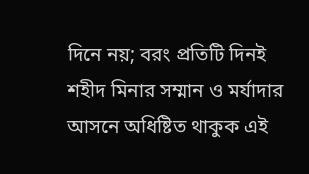দিনে নয়; বরং প্রতিটি দিনই শহীদ মিনার সম্মান ও মর্যাদার আসনে অধিষ্টিত থাকুক এই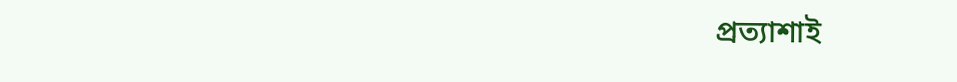প্রত্যাশাই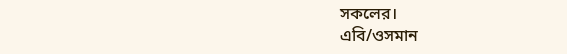সকলের।
এবি/ওসমান